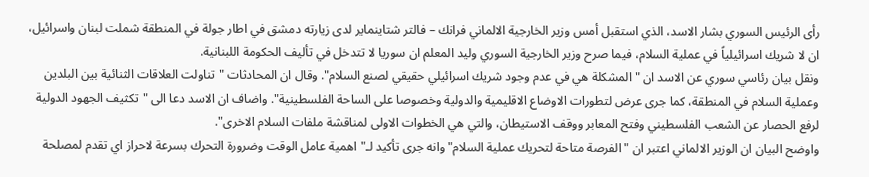رأى الرئيس السوري بشار الاسد، الذي استقبل أمس وزير الخارجية الالماني فرانك – فالتر شتاينماير لدى زيارته دمشق في اطار جولة في المنطقة شملت لبنان واسرائيل، ان لا شريك اسرائيلياً في عملية السلام، فيما صرح وزير الخارجية السوري وليد المعلم ان سوريا لا تتدخل في تأليف الحكومة اللبنانية.
ونقل بيان رئاسي سوري عن الاسد ان "المشكلة هي في عدم وجود شريك اسرائيلي حقيقي لصنع السلام". وقال ان المحادثات "تناولت العلاقات الثنائية بين البلدين وعملية السلام في المنطقة، كما جرى عرض لتطورات الاوضاع الاقليمية والدولية وخصوصا على الساحة الفلسطينية". واضاف ان الاسد دعا الى "تكثيف الجهود الدولية لرفع الحصار عن الشعب الفلسطيني وفتح المعابر ووقف الاستيطان، والتي هي الخطوات الاولى لمناقشة ملفات السلام الاخرى".
واوضح البيان ان الوزير الالماني اعتبر ان "الفرصة متاحة لتحريك عملية السلام" وانه جرى تأكيد لـ"اهمية عامل الوقت وضرورة التحرك بسرعة لاحراز اي تقدم لمصلحة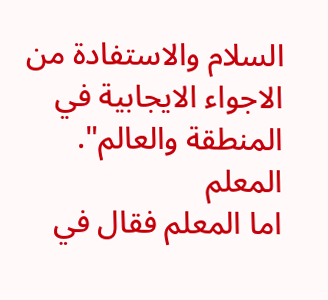السلام والاستفادة من الاجواء الايجابية في المنطقة والعالم".
المعلم
اما المعلم فقال في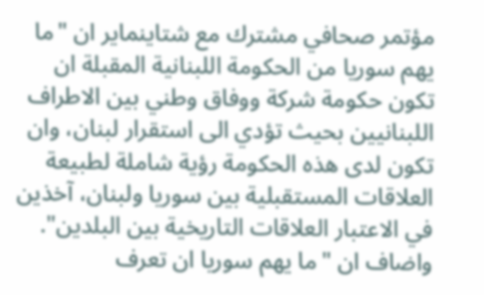مؤتمر صحافي مشترك مع شتاينماير ان "ما يهم سوريا من الحكومة اللبنانية المقبلة ان تكون حكومة شركة ووفاق وطني بين الاطراف اللبنانيين بحيث تؤدي الى استقرار لبنان، وان تكون لدى هذه الحكومة رؤية شاملة لطبيعة العلاقات المستقبلية بين سوريا ولبنان، آخذين في الاعتبار العلاقات التاريخية بين البلدين". واضاف ان "ما يهم سوريا ان تعرف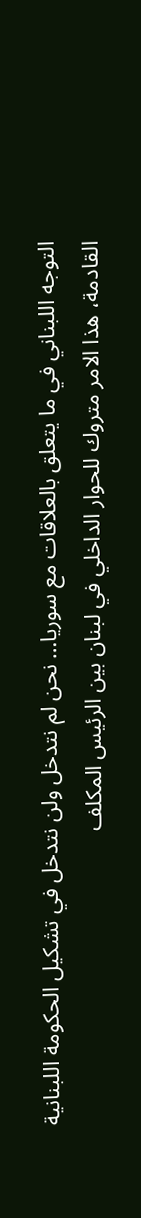التوجه اللبناني في ما يتعلق بالعلاقات مع سوريا… نحن لم نتدخل ولن نتدخل في تشكيل الحكومة اللبنانية القادمة، هذا الامر متروك للحوار الداخلي في لبنان بين الرئيس المكلف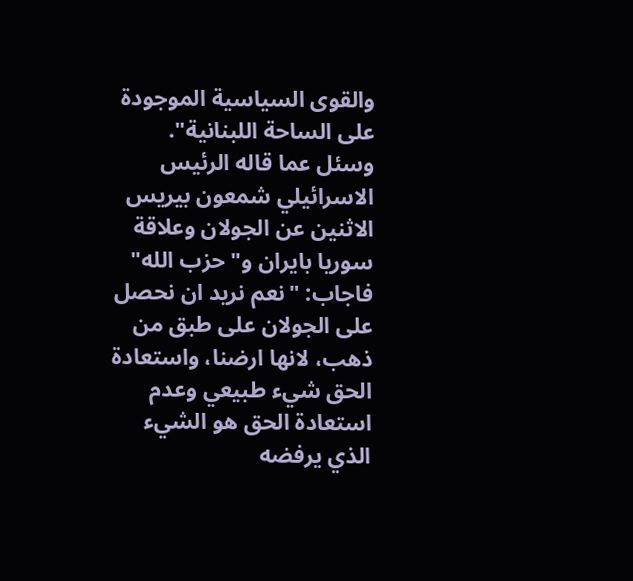والقوى السياسية الموجودة على الساحة اللبنانية".
وسئل عما قاله الرئيس الاسرائيلي شمعون بيريس الاثنين عن الجولان وعلاقة سوريا بايران و"حزب الله" فاجاب: "نعم نريد ان نحصل على الجولان على طبق من ذهب، لانها ارضنا، واستعادة الحق شيء طبيعي وعدم استعادة الحق هو الشيء الذي يرفضه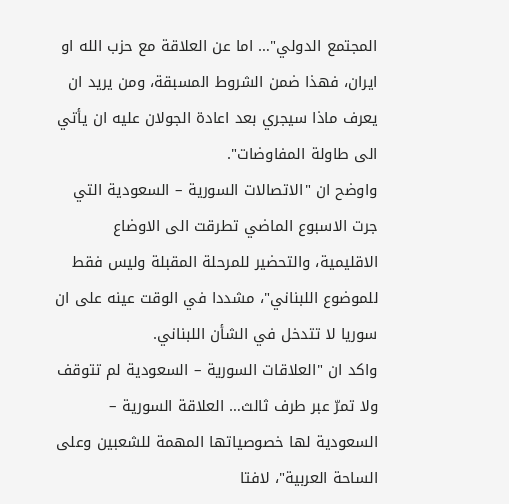المجتمع الدولي"… اما عن العلاقة مع حزب الله او ايران، فهذا ضمن الشروط المسبقة، ومن يريد ان يعرف ماذا سيجري بعد اعادة الجولان عليه ان يأتي الى طاولة المفاوضات".
واوضح ان "الاتصالات السورية – السعودية التي جرت الاسبوع الماضي تطرقت الى الاوضاع الاقليمية، والتحضير للمرحلة المقبلة وليس فقط للموضوع اللبناني"، مشددا في الوقت عينه على ان سوريا لا تتدخل في الشأن اللبناني.
واكد ان "العلاقات السورية – السعودية لم تتوقف ولا تمرّ عبر طرف ثالث… العلاقة السورية – السعودية لها خصوصياتها المهمة للشعبين وعلى الساحة العربية"، لافتا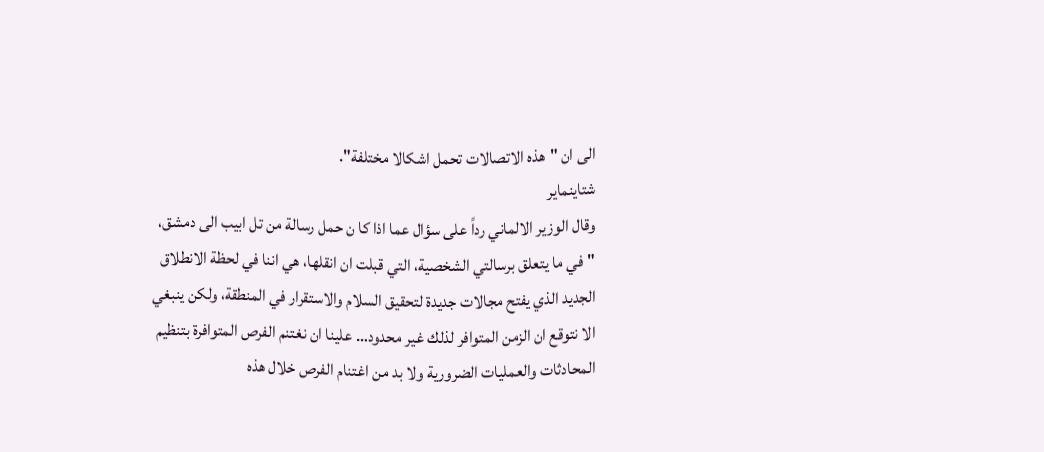الى ان "هذه الاتصالات تحمل اشكالا مختلفة".
شتاينماير
وقال الوزير الالماني رداً على سؤال عما اذا كا ن حمل رسالة من تل ابيب الى دمشق، "في ما يتعلق برسالتي الشخصية، التي قبلت ان انقلها، هي اننا في لحظة الانطلاق الجديد الذي يفتح مجالات جديدة لتحقيق السلام والاستقرار في المنطقة، ولكن ينبغي الا نتوقع ان الزمن المتوافر لذلك غير محدود… علينا ان نغتنم الفرص المتوافرة بتنظيم المحادثات والعمليات الضرورية ولا بد من اغتنام الفرص خلال هذه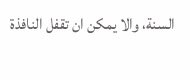السنة، والا يمكن ان تقفل النافذة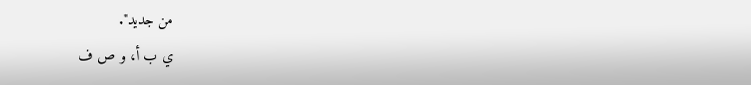من جديد".
ي ب أ، و ص ف